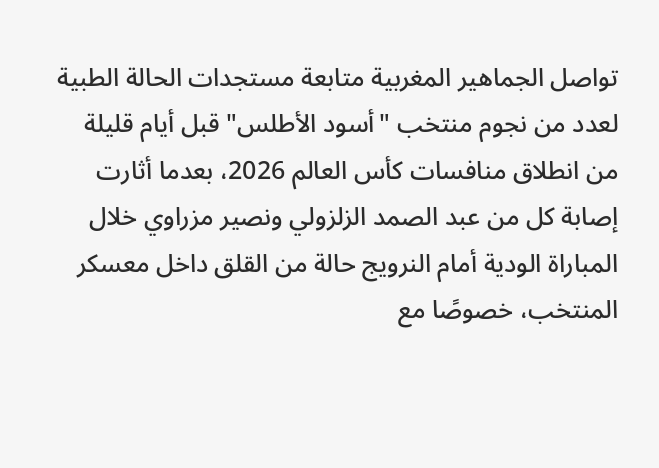تواصل الجماهير المغربية متابعة مستجدات الحالة الطبية لعدد من نجوم منتخب "أسود الأطلس" قبل أيام قليلة من انطلاق منافسات كأس العالم 2026، بعدما أثارت إصابة كل من عبد الصمد الزلزولي ونصير مزراوي خلال المباراة الودية أمام النرويج حالة من القلق داخل معسكر المنتخب، خصوصًا مع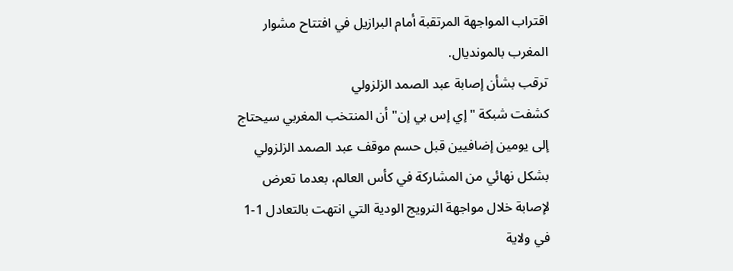اقتراب المواجهة المرتقبة أمام البرازيل في افتتاح مشوار المغرب بالمونديال.
ترقب بشأن إصابة عبد الصمد الزلزولي
كشفت شبكة "إي إس بي إن" أن المنتخب المغربي سيحتاج إلى يومين إضافيين قبل حسم موقف عبد الصمد الزلزولي بشكل نهائي من المشاركة في كأس العالم، بعدما تعرض لإصابة خلال مواجهة النرويج الودية التي انتهت بالتعادل 1-1 في ولاية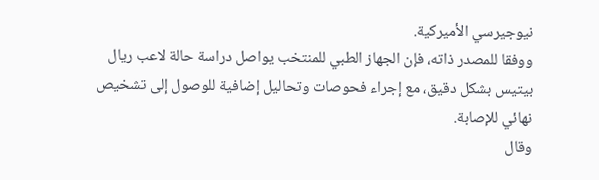نيوجيرسي الأميركية.
ووفقا للمصدر ذاته، فإن الجهاز الطبي للمنتخب يواصل دراسة حالة لاعب ريال بيتيس بشكل دقيق، مع إجراء فحوصات وتحاليل إضافية للوصول إلى تشخيص نهائي للإصابة.
وقال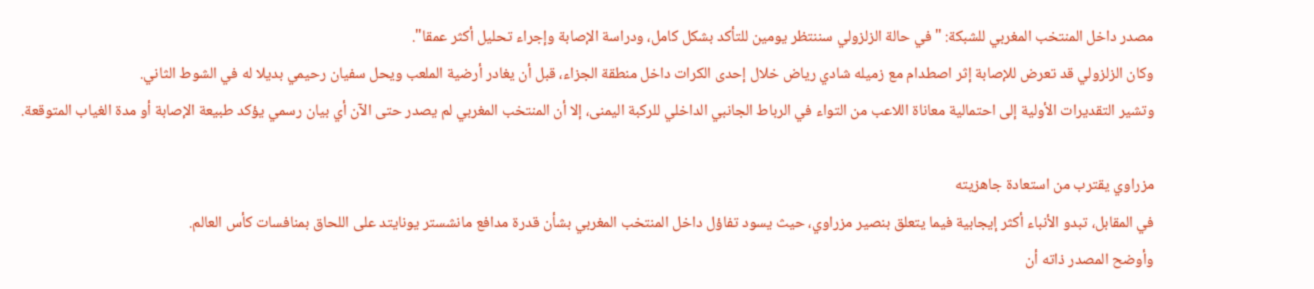مصدر داخل المنتخب المغربي للشبكة: "في حالة الزلزولي سننتظر يومين للتأكد بشكل كامل، ودراسة الإصابة وإجراء تحليل أكثر عمقا".
وكان الزلزولي قد تعرض للإصابة إثر اصطدام مع زميله شادي رياض خلال إحدى الكرات داخل منطقة الجزاء، قبل أن يغادر أرضية الملعب ويحل سفيان رحيمي بديلا له في الشوط الثاني.
وتشير التقديرات الأولية إلى احتمالية معاناة اللاعب من التواء في الرباط الجانبي الداخلي للركبة اليمنى، إلا أن المنتخب المغربي لم يصدر حتى الآن أي بيان رسمي يؤكد طبيعة الإصابة أو مدة الغياب المتوقعة.

مزراوي يقترب من استعادة جاهزيته
في المقابل، تبدو الأنباء أكثر إيجابية فيما يتعلق بنصير مزراوي، حيث يسود تفاؤل داخل المنتخب المغربي بشأن قدرة مدافع مانشستر يونايتد على اللحاق بمنافسات كأس العالم.
وأوضح المصدر ذاته أن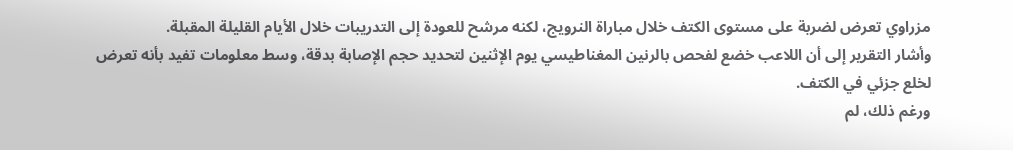مزراوي تعرض لضربة على مستوى الكتف خلال مباراة النرويج، لكنه مرشح للعودة إلى التدريبات خلال الأيام القليلة المقبلة.
وأشار التقرير إلى أن اللاعب خضع لفحص بالرنين المغناطيسي يوم الإثنين لتحديد حجم الإصابة بدقة، وسط معلومات تفيد بأنه تعرض لخلع جزئي في الكتف.
ورغم ذلك، لم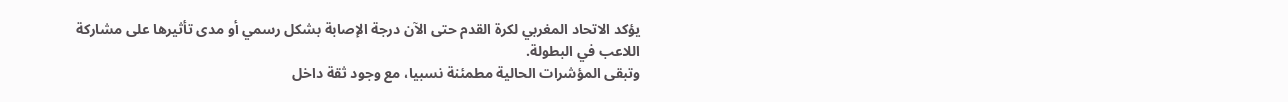يؤكد الاتحاد المغربي لكرة القدم حتى الآن درجة الإصابة بشكل رسمي أو مدى تأثيرها على مشاركة اللاعب في البطولة.
وتبقى المؤشرات الحالية مطمئنة نسبيا، مع وجود ثقة داخل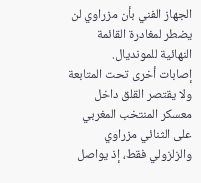الجهاز الفني بأن مزراوي لن يضطر لمغادرة القائمة النهائية للمونديال.
إصابات أخرى تحت المتابعة
ولا يقتصر القلق داخل معسكر المنتخب المغربي على الثنائي مزراوي والزلزولي فقط، إذ يواصل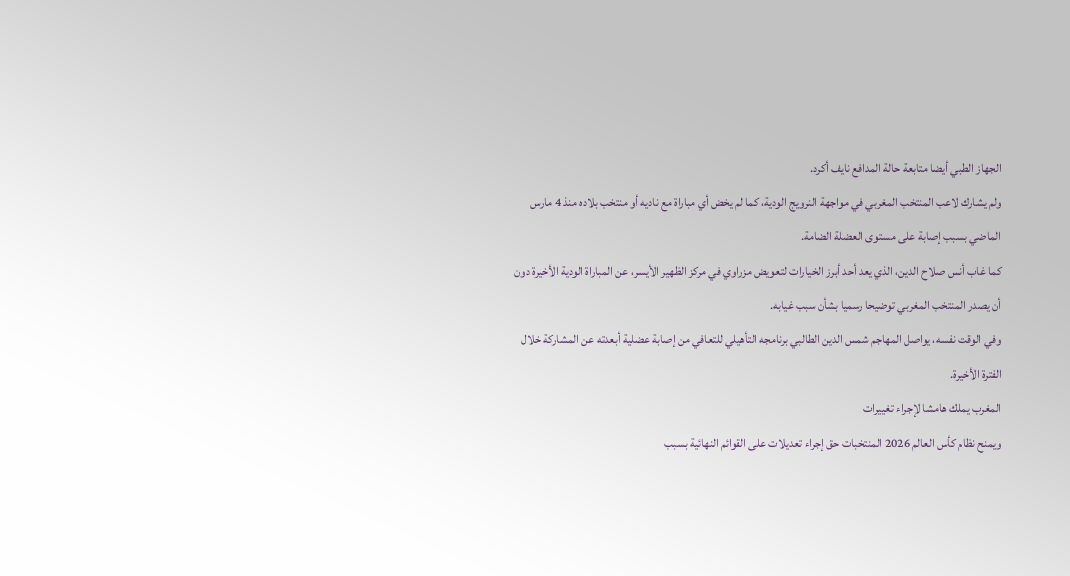الجهاز الطبي أيضا متابعة حالة المدافع نايف أكرد.
ولم يشارك لاعب المنتخب المغربي في مواجهة النرويج الودية، كما لم يخض أي مباراة مع ناديه أو منتخب بلاده منذ 4 مارس الماضي بسبب إصابة على مستوى العضلة الضامة.
كما غاب أنس صلاح الدين، الذي يعد أحد أبرز الخيارات لتعويض مزراوي في مركز الظهير الأيسر، عن المباراة الودية الأخيرة دون أن يصدر المنتخب المغربي توضيحا رسميا بشأن سبب غيابه.
وفي الوقت نفسه، يواصل المهاجم شمس الدين الطالبي برنامجه التأهيلي للتعافي من إصابة عضلية أبعدته عن المشاركة خلال الفترة الأخيرة.
المغرب يملك هامشا لإجراء تغييرات
ويمنح نظام كأس العالم 2026 المنتخبات حق إجراء تعديلات على القوائم النهائية بسبب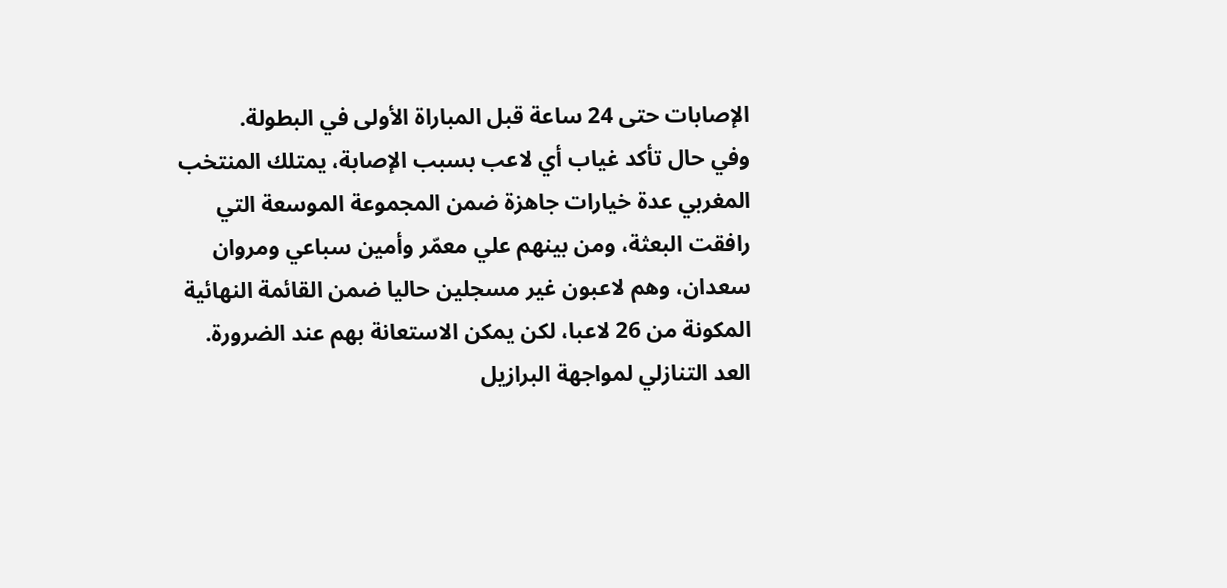الإصابات حتى 24 ساعة قبل المباراة الأولى في البطولة.
وفي حال تأكد غياب أي لاعب بسبب الإصابة، يمتلك المنتخب المغربي عدة خيارات جاهزة ضمن المجموعة الموسعة التي رافقت البعثة، ومن بينهم علي معمّر وأمين سباعي ومروان سعدان، وهم لاعبون غير مسجلين حاليا ضمن القائمة النهائية المكونة من 26 لاعبا، لكن يمكن الاستعانة بهم عند الضرورة.
العد التنازلي لمواجهة البرازيل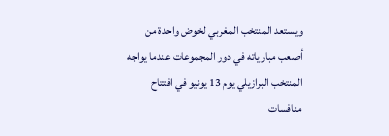ويستعد المنتخب المغربي لخوض واحدة من أصعب مبارياته في دور المجموعات عندما يواجه المنتخب البرازيلي يوم 13 يونيو في افتتاح منافسات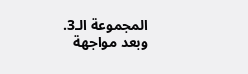المجموعة الـ3.
وبعد مواجهة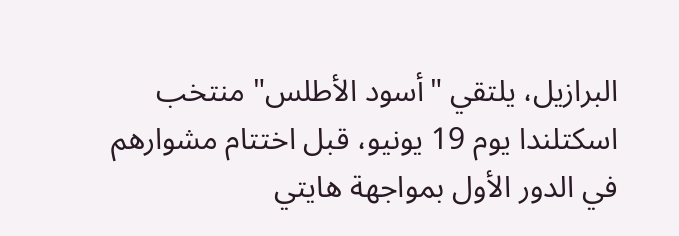البرازيل، يلتقي "أسود الأطلس" منتخب اسكتلندا يوم 19 يونيو، قبل اختتام مشوارهم في الدور الأول بمواجهة هايتي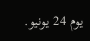يوم 24 يونيو.